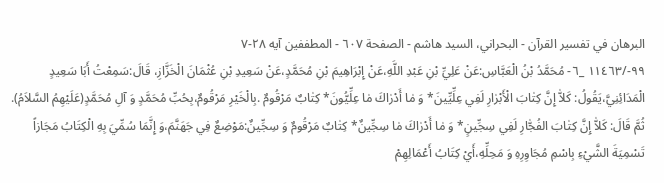البرهان في تفسير القرآن - البحراني، السيد هاشم - الصفحة ٦٠٧ - المطففين آيه ٢٨-٧
٩٩-/١١٤٦٣ _٦- مُحَمَّدُ بْنُ الْعَبَّاسِ:عَنْ عَلِيِّ بْنِ عَبْدِ اللَّهِ،عَنْ إِبْرَاهِيمَ بْنِ مُحَمَّدٍ،عَنْ سَعِيدِ بْنِ عُثْمَانَ الْخَزَّازِ، قَالَ:سَمِعْتُ أَبَا سَعِيدٍ الْمَدَائِنِيَّ،يَقُولُ: كَلاّٰ إِنَّ كِتٰابَ الْأَبْرٰارِ لَفِي عِلِّيِّينَ* وَ مٰا أَدْرٰاكَ مٰا عِلِّيُّونَ* كِتٰابٌ مَرْقُومٌ .بِالْخَيْرِ مَرْقُومٌ،بِحُبِّ مُحَمَّدٍ وَ آلِ مُحَمَّدٍ(عَلَيْهِمُ السَّلاَمُ).
ثُمَّ قَالَ: كَلاّٰ إِنَّ كِتٰابَ الفُجّٰارِ لَفِي سِجِّينٍ* وَ مٰا أَدْرٰاكَ مٰا سِجِّينٌ* كِتٰابٌ مَرْقُومٌ وَ سِجِّينٌ:مَوْضِعٌ فِي جَهَنَّمَ،وَ إِنَّمَا سُمِّيَ بِهِ الْكِتَابُ مَجَازاً تَسْمِيَةَ الشَّيْءِ بِاسْمِ مُجَاوِرِهِ وَ مَحِلِّهِ،أَيْ كِتَابُ أَعْمَالِهِمْ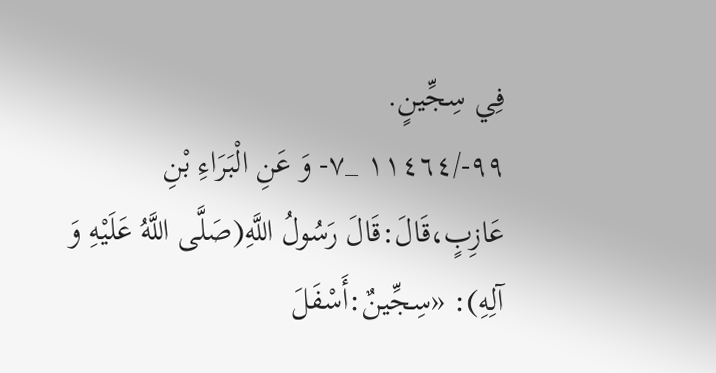فِي سِجِّينٍ.
٩٩-/١١٤٦٤ _٧- وَ عَنِ الْبَرَاءِ بْنِ عَازِبٍ،قَالَ:قَالَ رَسُولُ اللَّهِ(صَلَّى اللَّهُ عَلَيْهِ وَ آلِهِ): «سِجِّينٌ:أَسْفَلَ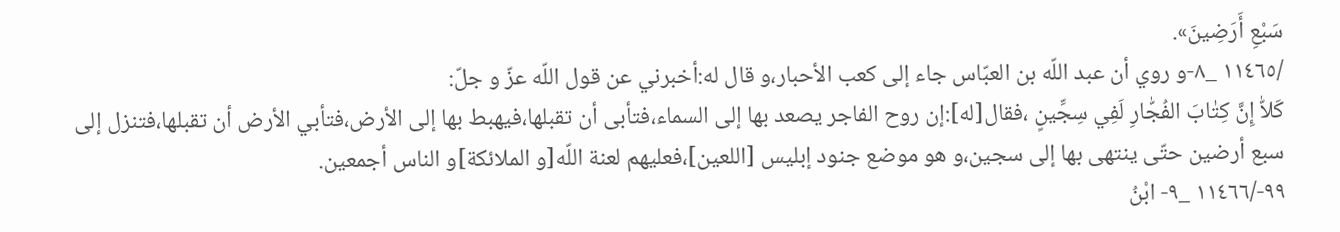سَبْعِ أَرَضِينَ».
/١١٤٦٥ _٨-و روي أن عبد اللّه بن العبّاس جاء إلى كعب الأحبار،و قال له:أخبرني عن قول اللّه عزّ و جلّ:
كَلاّٰ إِنَّ كِتٰابَ الفُجّٰارِ لَفِي سِجِّينٍ ،فقال[له]:إن روح الفاجر يصعد بها إلى السماء،فتأبى أن تقبلها،فيهبط بها إلى الأرض،فتأبي الأرض أن تقبلها،فتنزل إلى سبع أرضين حتّى ينتهى بها إلى سجين،و هو موضع جنود إبليس [اللعين]،فعليهم لعنة اللّه[و الملائكة]و الناس أجمعين.
٩٩-/١١٤٦٦ _٩- ابْنُ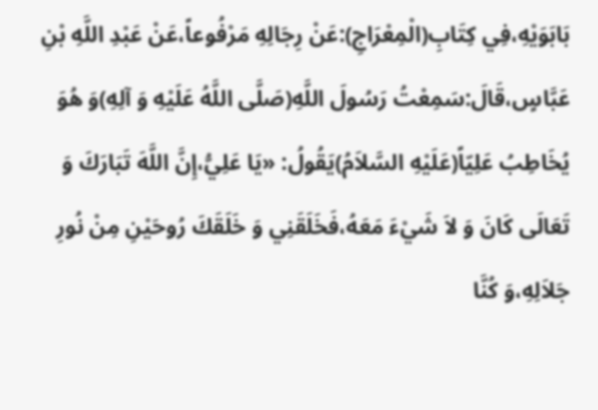بَابَوَيْهِ،فِي كِتَابِ(الْمِعْرَاجِ):عَنْ رِجَالِهِ مَرْفُوعاً،عَنْ عَبْدِ اللَّهِ بْنِ عَبَّاسٍ،قَالَ:سَمِعْتُ رَسُولَ اللَّهِ(صَلَّى اللَّهُ عَلَيْهِ وَ آلِهِ)وَ هُوَ يُخَاطِبُ عَلِيّاً(عَلَيْهِ السَّلاَمُ)يَقُولُ: «يَا عَلِيُّ،إِنَّ اللَّهَ تَبَارَكَ وَ تَعَالَى كَانَ وَ لاَ شَيْءَ مَعَهُ،فَخَلَقَنِي وَ خَلَقَكَ رُوحَيْنِ مِنْ نُورِ جَلاَلِهِ،وَ كُنَّا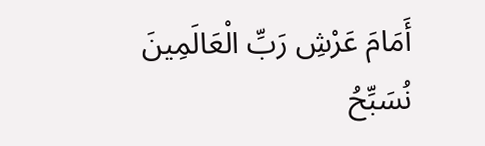أَمَامَ عَرْشِ رَبِّ الْعَالَمِينَ نُسَبِّحُ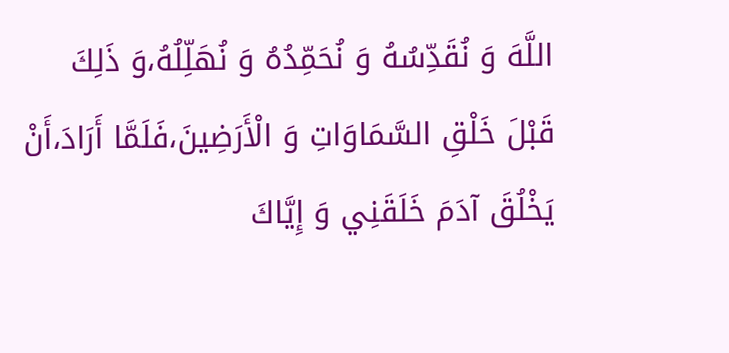اللَّهَ وَ نُقَدِّسُهُ وَ نُحَمِّدُهُ وَ نُهَلِّلُهُ،وَ ذَلِكَ قَبْلَ خَلْقِ السَّمَاوَاتِ وَ الْأَرَضِينَ،فَلَمَّا أَرَادَ،أَنْ يَخْلُقَ آدَمَ خَلَقَنِي وَ إِيَّاكَ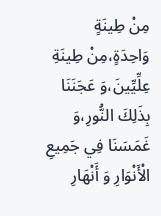مِنْ طِينَةٍ وَاحِدَةٍ،مِنْ طِينَةِ عِلِّيِّينَ،وَ عَجَنَنَا بِذَلِكَ النُّورِ،وَ غَمَسَنَا فِي جَمِيعِ الْأَنْوَارِ وَ أَنْهَارِ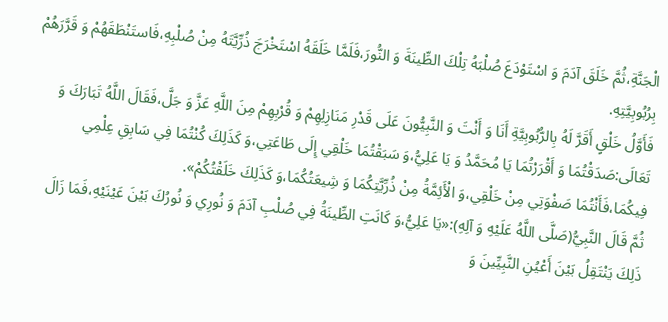الْجَنَّةِ،ثُمَّ خَلَقَ آدَمَ وَ اسْتَوْدَعَ صُلْبَهُ تِلْكَ الطِّينَةَ وَ النُّورَ،فَلَمَّا خَلَقَهُ اسْتَخْرَجَ ذُرِّيَّتَهُ مِنْ صُلْبِهِ،فَاستَنْطَقَهُمْ وَ قَرَّرَهُمْ بِرُبُوبِيَّتِهِ.
فَأَوَّلُ خَلْقٍ أَقَرَّ لَهُ بِالرُّبُوبِيَّةِ أَنَا وَ أَنْتَ وَ النَّبِيُّونَ عَلَى قَدْرِ مَنَازِلِهِمْ وَ قُرْبِهِمْ مِنَ اللَّهِ عَزَّ وَ جَلَّ،فَقَالَ اللَّهُ تَبَارَكَ وَ تَعَالَى:صَدَقْتُمَا وَ أَقْرَرْتُمَا يَا مُحَمَّدُ وَ يَا عَلِيُّ،وَ سَبَقْتُمَا خَلْقِي إِلَى طَاعَتِي،وَ كَذَلِكَ كُنْتُمَا فِي سَابِقِ عِلْمِي فِيكُمَا،فَأَنْتُمَا صَفْوَتِي مِنْ خَلْقِي،وَ الْأَئِمَّةُ مِنْ ذُرِّيَّتِكُمَا وَ شِيعَتُكُمَا،وَ كَذَلِكَ خَلَقْتُكُمْ».
ثُمَّ قَالَ النَّبِيُّ(صَلَّى اللَّهُ عَلَيْهِ وَ آلِهِ):«يَا عَلِيُّ،وَ كَانَتِ الطِّينَةُ فِي صُلْبِ آدَمَ وَ نُورِي وَ نُورُكَ بَيْنَ عَيْنَيْهِ،فَمَا زَالَ ذَلِكَ يَنْتَقِلُ بَيْنَ أَعْيُنِ النَّبِيِّينَ وَ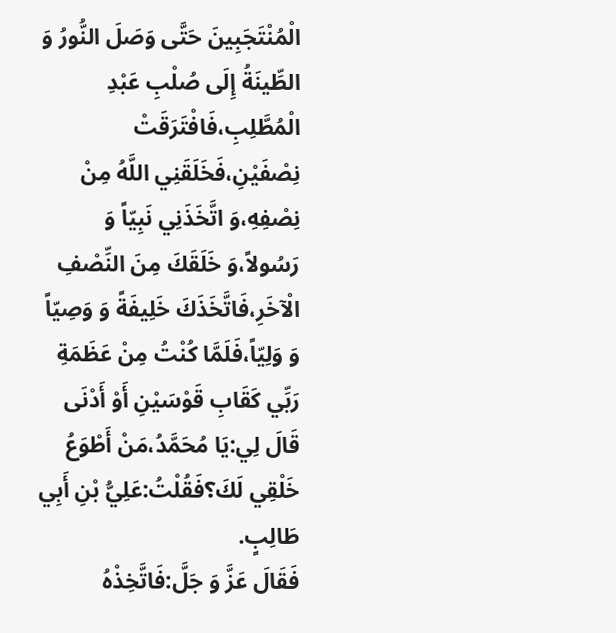الْمُنْتَجَبِينَ حَتَّى وَصَلَ النُّورُ وَ الطِّينَةُ إِلَى صُلْبِ عَبْدِ الْمُطَّلِبِ،فَافْتَرَقَتْ نِصْفَيْنِ،فَخَلَقَنِي اللَّهُ مِنْ نِصْفِهِ،وَ اتَّخَذَنِي نَبِيّاً وَ رَسُولاً،وَ خَلَقَكَ مِنَ النِّصْفِ الْآخَرِ،فَاتَّخَذَكَ خَلِيفَةً وَ وَصِيّاً وَ وَلِيّاً،فَلَمَّا كُنْتُ مِنْ عَظَمَةِ رَبِّي كَقَابِ قَوْسَيْنِ أَوْ أَدْنَى قَالَ لِي:يَا مُحَمَّدُ،مَنْ أَطْوَعُ خَلْقِي لَكَ؟فَقُلْتُ:عَلِيُّ بْنِ أَبِي طَالِبٍ.
فَقَالَ عَزَّ وَ جَلَّ:فَاتَّخِذْهُ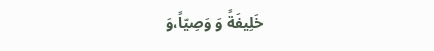خَلِيفَةً وَ وَصِيّاً،وَ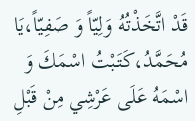قَدْ اتَّخَذْتُهُ وَلِيّاً وَ صَفِيّاً،يَا مُحَمَّدُ،كَتَبْتُ اسْمَكَ وَ اسْمَهُ عَلَى عَرْشِي مِنْ قَبْلِ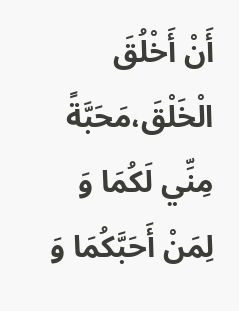أَنْ أَخْلُقَ الْخَلْقَ،مَحَبَّةً مِنِّي لَكُمَا وَ لِمَنْ أَحَبَّكُمَا وَ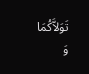تَوَلاَّكُمَا وَ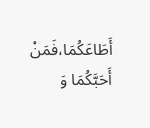أَطَاعَكُمَا،فَمَنْ أَحَبَّكُمَا وَ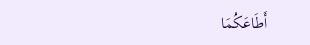أَطَاعَكُمَا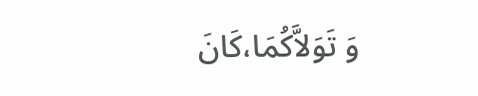وَ تَوَلاَّكُمَا،كَانَ